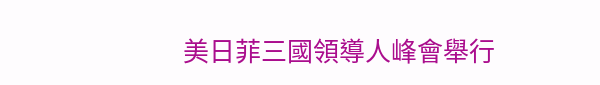美日菲三國領導人峰會舉行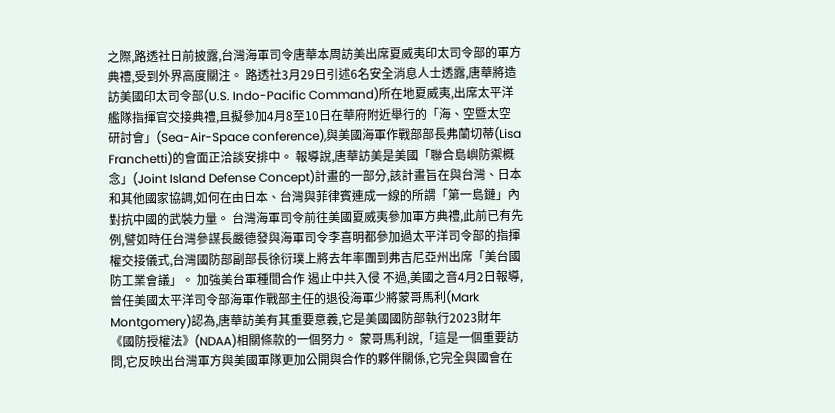之際,路透社日前披露,台灣海軍司令唐華本周訪美出席夏威夷印太司令部的軍方典禮,受到外界高度關注。 路透社3月29日引述6名安全消息人士透露,唐華將造訪美國印太司令部(U.S. Indo-Pacific Command)所在地夏威夷,出席太平洋艦隊指揮官交接典禮,且擬參加4月8至10日在華府附近舉行的「海、空暨太空研討會」(Sea-Air-Space conference),與美國海軍作戰部部長弗蘭切蒂(Lisa Franchetti)的會面正洽談安排中。 報導說,唐華訪美是美國「聯合島嶼防禦概念」(Joint Island Defense Concept)計畫的一部分,該計畫旨在與台灣、日本和其他國家協調,如何在由日本、台灣與菲律賓連成一線的所謂「第一島鏈」內對抗中國的武裝力量。 台灣海軍司令前往美國夏威夷參加軍方典禮,此前已有先例,譬如時任台灣參謀長嚴德發與海軍司令李喜明都參加過太平洋司令部的指揮權交接儀式,台灣國防部副部長徐衍璞上將去年率團到弗吉尼亞州出席「美台國防工業會議」。 加強美台軍種間合作 遏止中共入侵 不過,美國之音4月2日報導,曾任美國太平洋司令部海軍作戰部主任的退役海軍少將蒙哥馬利(Mark Montgomery)認為,唐華訪美有其重要意義,它是美國國防部執行2023財年《國防授權法》(NDAA)相關條款的一個努力。 蒙哥馬利說,「這是一個重要訪問,它反映出台灣軍方與美國軍隊更加公開與合作的夥伴關係,它完全與國會在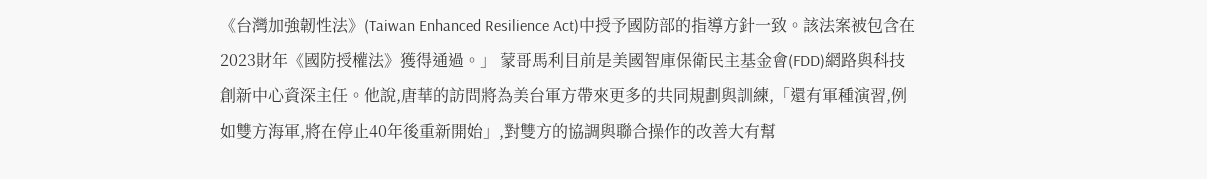《台灣加強韌性法》(Taiwan Enhanced Resilience Act)中授予國防部的指導方針一致。該法案被包含在2023財年《國防授權法》獲得通過。」 蒙哥馬利目前是美國智庫保衛民主基金會(FDD)網路與科技創新中心資深主任。他說,唐華的訪問將為美台軍方帶來更多的共同規劃與訓練,「還有軍種演習,例如雙方海軍,將在停止40年後重新開始」,對雙方的協調與聯合操作的改善大有幫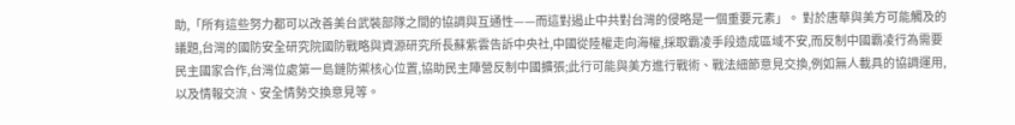助,「所有這些努力都可以改善美台武裝部隊之間的協調與互通性——而這對遏止中共對台灣的侵略是一個重要元素」。 對於唐華與美方可能觸及的議題,台灣的國防安全研究院國防戰略與資源研究所長蘇紫雲告訴中央社,中國從陸權走向海權,採取霸凌手段造成區域不安,而反制中國霸凌行為需要民主國家合作,台灣位處第一島鏈防禦核心位置,協助民主陣營反制中國擴張;此行可能與美方進行戰術、戰法細節意見交換,例如無人載具的協調運用,以及情報交流、安全情勢交換意見等。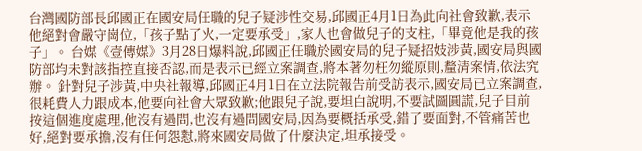台灣國防部長邱國正在國安局任職的兒子疑涉性交易,邱國正4月1日為此向社會致歉,表示他絕對會嚴守崗位,「孩子點了火,一定要承受」,家人也會做兒子的支柱,「畢竟他是我的孩子」。 台媒《壹傳媒》3月28日爆料說,邱國正任職於國安局的兒子疑招妓涉黃,國安局與國防部均未對該指控直接否認,而是表示已經立案調查,將本著勿枉勿縱原則,釐清案情,依法究辦。 針對兒子涉黃,中央社報導,邱國正4月1日在立法院報告前受訪表示,國安局已立案調查,很耗費人力跟成本,他要向社會大眾致歉;他跟兒子說,要坦白說明,不要試圖圓謊,兒子目前按這個進度處理,他沒有過問,也沒有過問國安局,因為要概括承受,錯了要面對,不管痛苦也好,絕對要承擔,沒有任何怨懟,將來國安局做了什麼決定,坦承接受。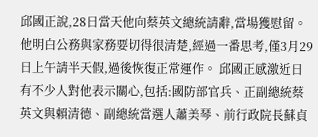邱國正說,28日當天他向蔡英文總統請辭,當場獲慰留。他明白公務與家務要切得很清楚,經過一番思考,僅3月29日上午請半天假,過後恢復正常運作。 邱國正感激近日有不少人對他表示關心,包括:國防部官兵、正副總統蔡英文與賴清德、副總統當選人蕭美琴、前行政院長蘇貞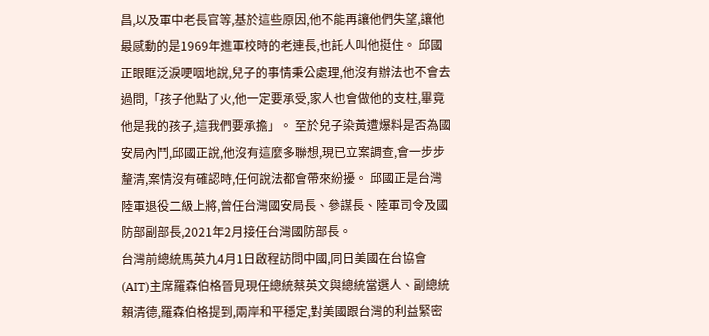昌,以及軍中老長官等,基於這些原因,他不能再讓他們失望,讓他最感動的是1969年進軍校時的老連長,也託人叫他挺住。 邱國正眼眶泛淚哽咽地說,兒子的事情秉公處理,他沒有辦法也不會去過問,「孩子他點了火,他一定要承受,家人也會做他的支柱,畢竟他是我的孩子,這我們要承擔」。 至於兒子染黃遭爆料是否為國安局內鬥,邱國正說,他沒有這麼多聯想,現已立案調查,會一步步釐清,案情沒有確認時,任何說法都會帶來紛擾。 邱國正是台灣陸軍退役二級上將,曾任台灣國安局長、參謀長、陸軍司令及國防部副部長,2021年2月接任台灣國防部長。
台灣前總統馬英九4月1日啟程訪問中國,同日美國在台協會(AIT)主席羅森伯格晉見現任總統蔡英文與總統當選人、副總統賴清德,羅森伯格提到,兩岸和平穩定,對美國跟台灣的利益緊密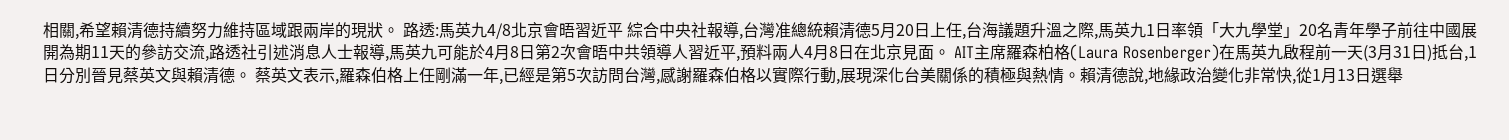相關,希望賴清德持續努力維持區域跟兩岸的現狀。 路透:馬英九4/8北京會晤習近平 綜合中央社報導,台灣准總統賴清德5月20日上任,台海議題升溫之際,馬英九1日率領「大九學堂」20名青年學子前往中國展開為期11天的參訪交流,路透社引述消息人士報導,馬英九可能於4月8日第2次會晤中共領導人習近平,預料兩人4月8日在北京見面。 AIT主席羅森柏格(Laura Rosenberger)在馬英九啟程前一天(3月31日)抵台,1日分別晉見蔡英文與賴清德。 蔡英文表示,羅森伯格上任剛滿一年,已經是第5次訪問台灣,感謝羅森伯格以實際行動,展現深化台美關係的積極與熱情。賴清德說,地緣政治變化非常快,從1月13日選舉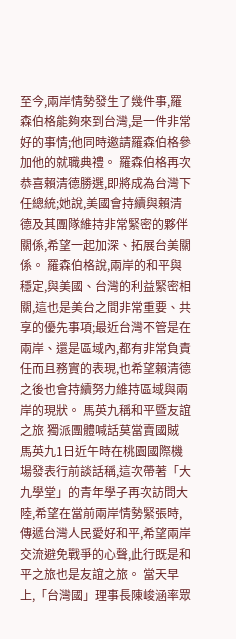至今,兩岸情勢發生了幾件事,羅森伯格能夠來到台灣,是一件非常好的事情;他同時邀請羅森伯格參加他的就職典禮。 羅森伯格再次恭喜賴清德勝選,即將成為台灣下任總統;她說,美國會持續與賴清德及其團隊維持非常緊密的夥伴關係,希望一起加深、拓展台美關係。 羅森伯格說,兩岸的和平與穩定,與美國、台灣的利益緊密相關,這也是美台之間非常重要、共享的優先事項;最近台灣不管是在兩岸、還是區域內,都有非常負責任而且務實的表現,也希望賴清德之後也會持續努力維持區域與兩岸的現狀。 馬英九稱和平暨友誼之旅 獨派團體喊話莫當賣國賊 馬英九1日近午時在桃園國際機場發表行前談話稱,這次帶著「大九學堂」的青年學子再次訪問大陸,希望在當前兩岸情勢緊張時,傳遞台灣人民愛好和平,希望兩岸交流避免戰爭的心聲,此行既是和平之旅也是友誼之旅。 當天早上,「台灣國」理事長陳峻涵率眾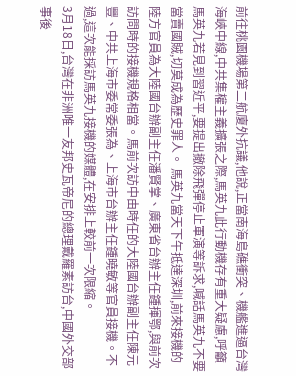前往桃園機場第二航廈外抗議,他說,正當南海島礁衝突、機艦進逼台灣海峽中線,中共集權主義擴張之際,馬英九此行動機存有重大疑慮,呼籲馬英九若見到習近平,要提出撤除飛彈停止軍演等訴求,喊話馬英九不要當賣國賊,切莫成為歷史罪人。 馬英九當天下午抵達深圳,前來接機的陸方官員為大陸國台辦副主任潘賢掌、廣東省台辦主任鍾揮鄂,與前次訪問時的接機規格相當。馬前次訪中由時任的大陸國台辦副主任陳元豐、中共上海市委常委張為、上海市台辦主任鍾曉敏等官員接機。不過,這次能採訪馬英九接機的媒體,在安排上較前一次限縮。
3月18日,台灣在非洲唯一友邦史瓦帝尼的總理戴羅素訪台,中國外交部事後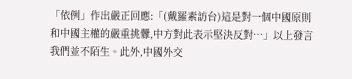「依例」作出嚴正回應:「(戴羅素訪台)這是對一個中國原則和中國主權的嚴重挑釁,中方對此表示堅決反對…」以上發言我們並不陌生。此外,中國外交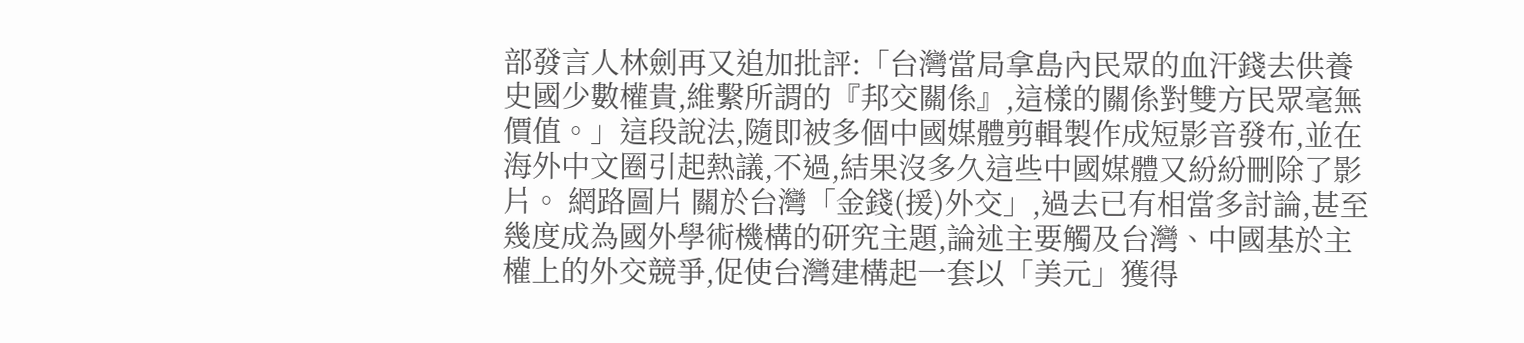部發言人林劍再又追加批評:「台灣當局拿島內民眾的血汗錢去供養史國少數權貴,維繫所謂的『邦交關係』,這樣的關係對雙方民眾毫無價值。」這段說法,隨即被多個中國媒體剪輯製作成短影音發布,並在海外中文圈引起熱議,不過,結果沒多久這些中國媒體又紛紛刪除了影片。 網路圖片 關於台灣「金錢(援)外交」,過去已有相當多討論,甚至幾度成為國外學術機構的研究主題,論述主要觸及台灣、中國基於主權上的外交競爭,促使台灣建構起一套以「美元」獲得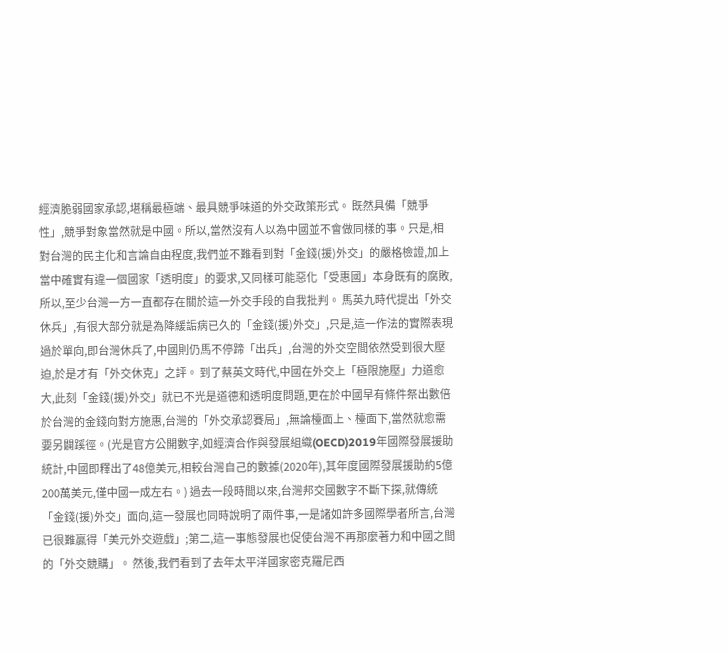經濟脆弱國家承認,堪稱最極端、最具競爭味道的外交政策形式。 既然具備「競爭性」,競爭對象當然就是中國。所以,當然沒有人以為中國並不會做同樣的事。只是,相對台灣的民主化和言論自由程度,我們並不難看到對「金錢(援)外交」的嚴格檢證,加上當中確實有違一個國家「透明度」的要求,又同樣可能惡化「受惠國」本身既有的腐敗,所以,至少台灣一方一直都存在關於這一外交手段的自我批判。 馬英九時代提出「外交休兵」,有很大部分就是為降緩詬病已久的「金錢(援)外交」,只是,這一作法的實際表現過於單向,即台灣休兵了,中國則仍馬不停蹄「出兵」,台灣的外交空間依然受到很大壓迫,於是才有「外交休克」之評。 到了蔡英文時代,中國在外交上「極限施壓」力道愈大,此刻「金錢(援)外交」就已不光是道德和透明度問題,更在於中國早有條件祭出數倍於台灣的金錢向對方施惠,台灣的「外交承認賽局」,無論檯面上、檯面下,當然就愈需要另闢蹊徑。(光是官方公開數字,如經濟合作與發展組織(OECD)2019年國際發展援助統計,中國即釋出了48億美元,相較台灣自己的數據(2020年),其年度國際發展援助約5億200萬美元,僅中國一成左右。) 過去一段時間以來,台灣邦交國數字不斷下探,就傳統「金錢(援)外交」面向,這一發展也同時說明了兩件事,一是諸如許多國際學者所言,台灣已很難贏得「美元外交遊戲」;第二,這一事態發展也促使台灣不再那麼著力和中國之間的「外交競購」。 然後,我們看到了去年太平洋國家密克羅尼西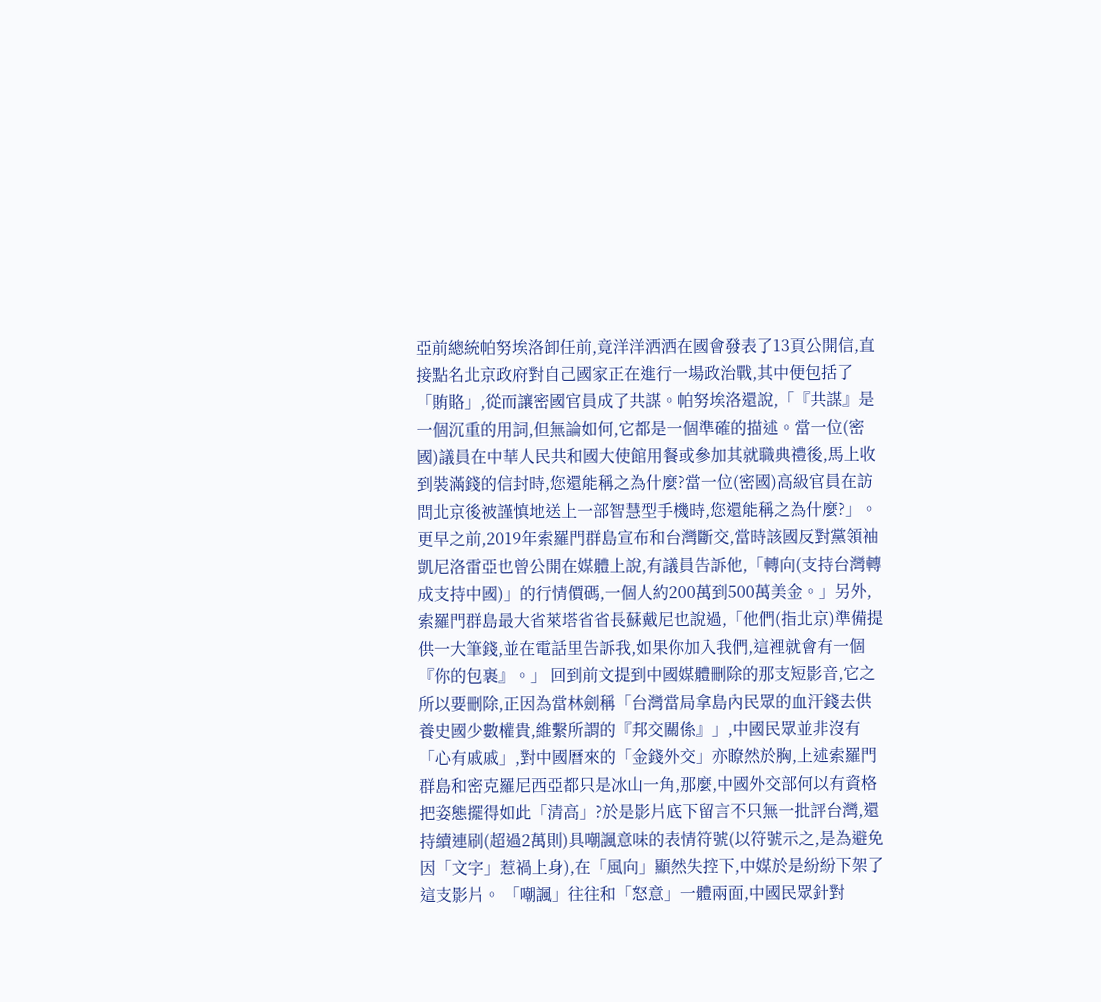亞前總統帕努埃洛卸任前,竟洋洋洒洒在國會發表了13頁公開信,直接點名北京政府對自己國家正在進行一場政治戰,其中便包括了「賄賂」,從而讓密國官員成了共謀。帕努埃洛還說,「『共謀』是一個沉重的用詞,但無論如何,它都是一個準確的描述。當一位(密國)議員在中華人民共和國大使館用餐或參加其就職典禮後,馬上收到裝滿錢的信封時,您還能稱之為什麼?當一位(密國)高級官員在訪問北京後被謹慎地送上一部智慧型手機時,您還能稱之為什麼?」。 更早之前,2019年索羅門群島宣布和台灣斷交,當時該國反對黨領袖凱尼洛雷亞也曾公開在媒體上說,有議員告訴他,「轉向(支持台灣轉成支持中國)」的行情價碼,一個人約200萬到500萬美金。」另外,索羅門群島最大省萊塔省省長蘇戴尼也說過,「他們(指北京)準備提供一大筆錢,並在電話里告訴我,如果你加入我們,這裡就會有一個『你的包裹』。」 回到前文提到中國媒體刪除的那支短影音,它之所以要刪除,正因為當林劍稱「台灣當局拿島內民眾的血汗錢去供養史國少數權貴,維繫所謂的『邦交關係』」,中國民眾並非沒有「心有戚戚」,對中國曆來的「金錢外交」亦瞭然於胸,上述索羅門群島和密克羅尼西亞都只是冰山一角,那麼,中國外交部何以有資格把姿態擺得如此「清高」?於是影片底下留言不只無一批評台灣,還持續連刷(超過2萬則)具嘲諷意味的表情符號(以符號示之,是為避免因「文字」惹禍上身),在「風向」顯然失控下,中媒於是紛紛下架了這支影片。 「嘲諷」往往和「怒意」一體兩面,中國民眾針對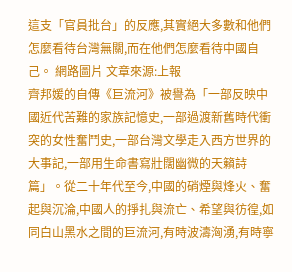這支「官員批台」的反應,其實絕大多數和他們怎麼看待台灣無關,而在他們怎麼看待中國自己。 網路圖片 文章來源:上報
齊邦媛的自傳《巨流河》被譽為「一部反映中國近代苦難的家族記憶史,一部過渡新舊時代衝突的女性奮鬥史,一部台灣文學走入西方世界的大事記,一部用生命書寫壯闊幽微的天籟詩篇」。從二十年代至今,中國的硝煙與烽火、奮起與沉淪,中國人的掙扎與流亡、希望與彷徨,如同白山黑水之間的巨流河,有時波濤洶湧,有時寧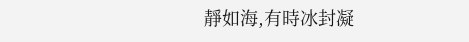靜如海,有時冰封凝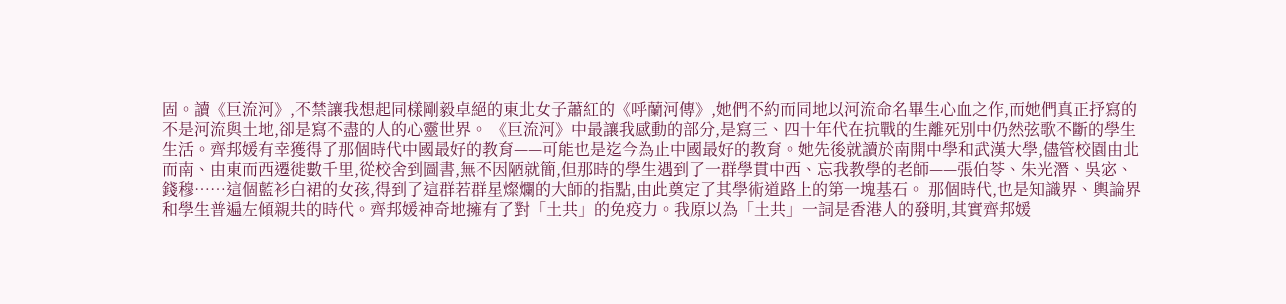固。讀《巨流河》,不禁讓我想起同樣剛毅卓絕的東北女子蕭紅的《呼蘭河傳》,她們不約而同地以河流命名畢生心血之作,而她們真正抒寫的不是河流與土地,卻是寫不盡的人的心靈世界。 《巨流河》中最讓我感動的部分,是寫三、四十年代在抗戰的生離死別中仍然弦歌不斷的學生生活。齊邦媛有幸獲得了那個時代中國最好的教育——可能也是迄今為止中國最好的教育。她先後就讀於南開中學和武漢大學,儘管校園由北而南、由東而西遷徙數千里,從校舍到圖書,無不因陋就簡,但那時的學生遇到了一群學貫中西、忘我教學的老師——張伯苓、朱光潛、吳宓、錢穆……這個藍衫白裙的女孩,得到了這群若群星燦爛的大師的指點,由此奠定了其學術道路上的第一塊基石。 那個時代,也是知識界、輿論界和學生普遍左傾親共的時代。齊邦媛神奇地擁有了對「土共」的免疫力。我原以為「土共」一詞是香港人的發明,其實齊邦媛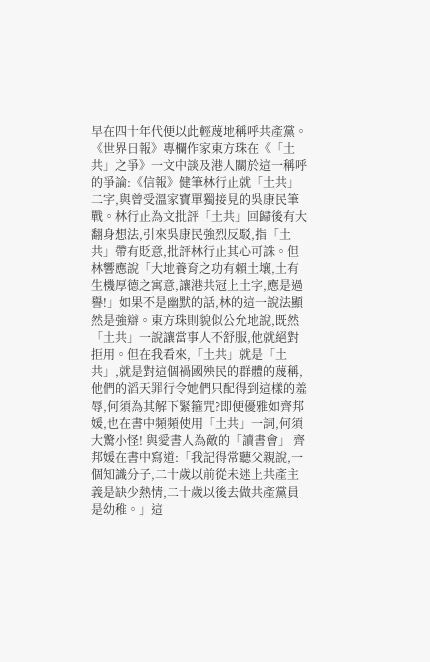早在四十年代便以此輕蔑地稱呼共產黨。《世界日報》專欄作家東方珠在《「土共」之爭》一文中談及港人關於這一稱呼的爭論:《信報》健筆林行止就「土共」二字,與曾受溫家寶單獨接見的吳康民筆戰。林行止為文批評「土共」回歸後有大翻身想法,引來吳康民強烈反駁,指「土共」帶有貶意,批評林行止其心可誅。但林響應說「大地養育之功有賴土壤,土有生機厚德之寓意,讓港共冠上土字,應是過譽!」如果不是幽默的話,林的這一說法顯然是強辯。東方珠則貌似公允地說,既然「土共」一說讓當事人不舒服,他就絕對拒用。但在我看來,「土共」就是「土共」,就是對這個禍國殃民的群體的蔑稱,他們的滔天罪行令她們只配得到這樣的羞辱,何須為其解下緊箍咒?即便優雅如齊邦媛,也在書中頻頻使用「土共」一詞,何須大驚小怪! 與愛書人為敵的「讀書會」 齊邦媛在書中寫道:「我記得常聽父親說,一個知識分子,二十歲以前從未迷上共產主義是缺少熱情,二十歲以後去做共產黨員是幼稚。」這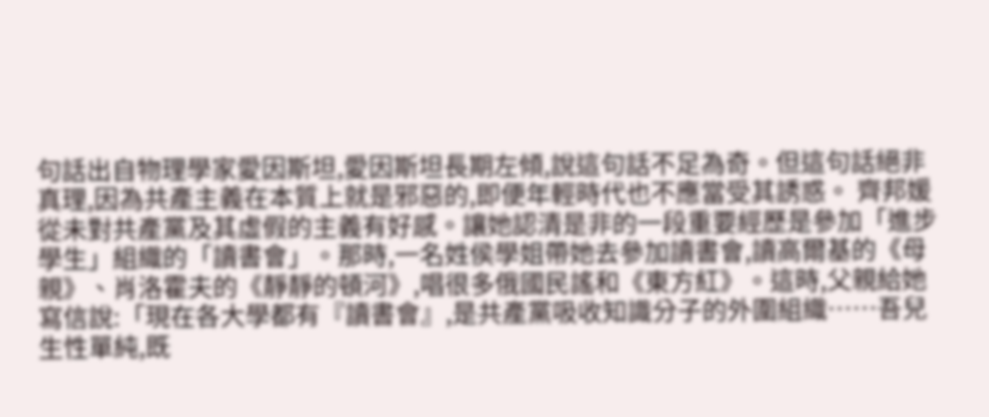句話出自物理學家愛因斯坦,愛因斯坦長期左傾,說這句話不足為奇。但這句話絕非真理,因為共產主義在本質上就是邪惡的,即便年輕時代也不應當受其誘惑。 齊邦媛從未對共產黨及其虛假的主義有好感。讓她認清是非的一段重要經歷是參加「進步學生」組織的「讀書會」。那時,一名姓侯學姐帶她去參加讀書會,讀高爾基的《母親》、肖洛霍夫的《靜靜的頓河》,唱很多俄國民謠和《東方紅》。這時,父親給她寫信說:「現在各大學都有『讀書會』,是共產黨吸收知識分子的外圍組織……吾兒生性單純,既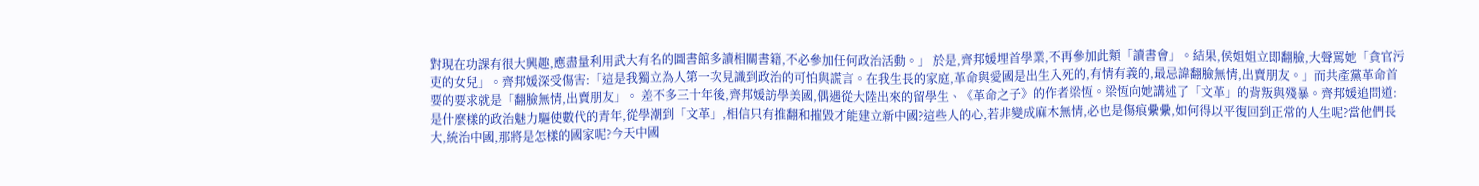對現在功課有很大興趣,應盡量利用武大有名的圖書館多讀相關書籍,不必參加任何政治活動。」 於是,齊邦媛埋首學業,不再參加此類「讀書會」。結果,侯姐姐立即翻臉,大聲罵她「貪官污吏的女兒」。齊邦媛深受傷害:「這是我獨立為人第一次見識到政治的可怕與謊言。在我生長的家庭,革命與愛國是出生入死的,有情有義的,最忌諱翻臉無情,出賣朋友。」而共產黨革命首要的要求就是「翻臉無情,出賣朋友」。 差不多三十年後,齊邦媛訪學美國,偶遇從大陸出來的留學生、《革命之子》的作者梁恆。梁恆向她講述了「文革」的背叛與殘暴。齊邦媛追問道:是什麼樣的政治魅力驅使數代的青年,從學潮到「文革」,相信只有推翻和摧毀才能建立新中國?這些人的心,若非變成麻木無情,必也是傷痕纍纍,如何得以平復回到正常的人生呢?當他們長大,統治中國,那將是怎樣的國家呢?今天中國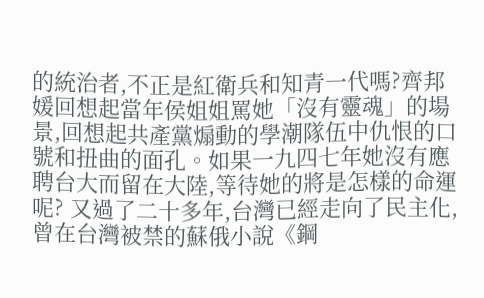的統治者,不正是紅衛兵和知青一代嗎?齊邦媛回想起當年侯姐姐罵她「沒有靈魂」的場景,回想起共產黨煽動的學潮隊伍中仇恨的口號和扭曲的面孔。如果一九四七年她沒有應聘台大而留在大陸,等待她的將是怎樣的命運呢? 又過了二十多年,台灣已經走向了民主化,曾在台灣被禁的蘇俄小說《鋼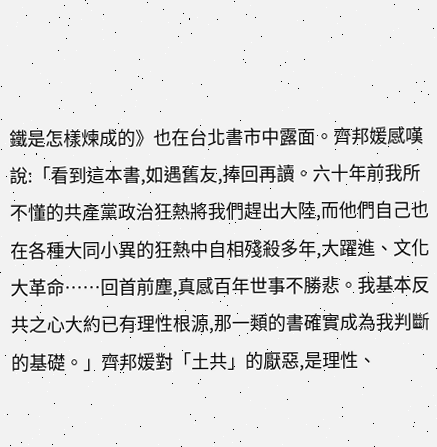鐵是怎樣煉成的》也在台北書市中露面。齊邦媛感嘆說:「看到這本書,如遇舊友,捧回再讀。六十年前我所不懂的共產黨政治狂熱將我們趕出大陸,而他們自己也在各種大同小異的狂熱中自相殘殺多年,大躍進、文化大革命……回首前塵,真感百年世事不勝悲。我基本反共之心大約已有理性根源,那一類的書確實成為我判斷的基礎。」齊邦媛對「土共」的厭惡,是理性、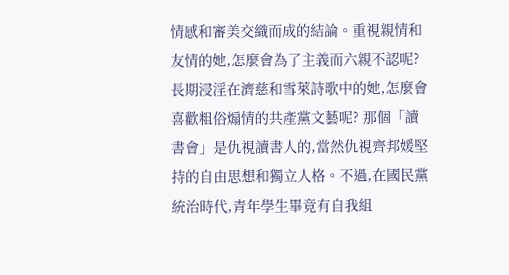情感和審美交織而成的結論。重視親情和友情的她,怎麼會為了主義而六親不認呢?長期浸淫在濟慈和雪萊詩歌中的她,怎麼會喜歡粗俗煽情的共產黨文藝呢? 那個「讀書會」是仇視讀書人的,當然仇視齊邦媛堅持的自由思想和獨立人格。不過,在國民黨統治時代,青年學生畢竟有自我組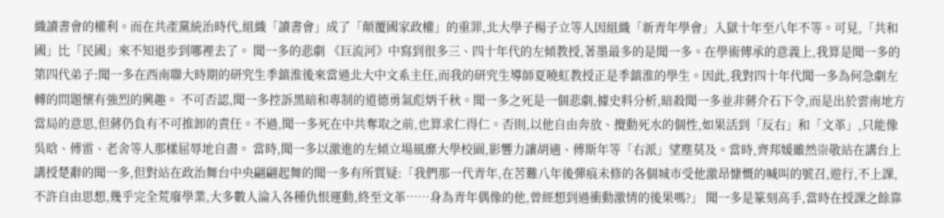織讀書會的權利。而在共產黨統治時代,組織「讀書會」成了「顛覆國家政權」的重罪,北大學子楊子立等人因組織「新青年學會」入獄十年至八年不等。可見,「共和國」比「民國」來不知退步到哪裡去了。 聞一多的悲劇 《巨流河》中寫到很多三、四十年代的左傾教授,著墨最多的是聞一多。在學術傳承的意義上,我算是聞一多的第四代弟子:聞一多在西南聯大時期的研究生季鎮淮後來當過北大中文系主任,而我的研究生導師夏曉虹教授正是季鎮淮的學生。因此,我對四十年代聞一多為何急劇左轉的問題懷有強烈的興趣。 不可否認,聞一多控訴黑暗和專制的道德勇氣彪炳千秋。聞一多之死是一個悲劇,據史料分析,暗殺聞一多並非蔣介石下令,而是出於雲南地方當局的意思,但蔣仍負有不可推卸的責任。不過,聞一多死在中共奪取之前,也算求仁得仁。否則,以他自由奔放、攪動死水的個性,如果活到「反右」和「文革」,只能像吳晗、傅雷、老舍等人那樣屈辱地自盡。 當時,聞一多以激進的左傾立場風靡大學校園,影響力讓胡適、傅斯年等「右派」望塵莫及。當時,齊邦媛雖然崇敬站在講台上講授楚辭的聞一多,但對站在政治舞台中央翩翩起舞的聞一多有所質疑:「我們那一代青年,在苦難八年後彈痕未修的各個城市受他激昂慷慨的喊叫的號召,遊行,不上課,不許自由思想,幾乎完全荒廢學業,大多數人淪入各種仇恨運動,終至文革……身為青年偶像的他,曾經想到過衝動激情的後果嗎?」 聞一多是篆刻高手,當時在授課之餘靠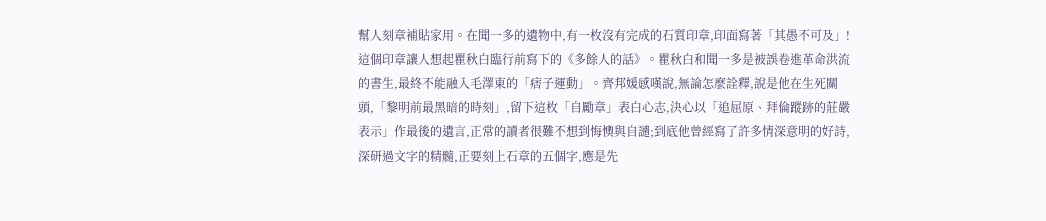幫人刻章補貼家用。在聞一多的遺物中,有一枚沒有完成的石質印章,印面寫著「其愚不可及」!這個印章讓人想起瞿秋白臨行前寫下的《多餘人的話》。瞿秋白和聞一多是被誤卷進革命洪流的書生,最終不能融入毛澤東的「痞子運動」。齊邦媛感嘆說,無論怎麼詮釋,說是他在生死關頭,「黎明前最黑暗的時刻」,留下這枚「自勵章」表白心志,決心以「追屈原、拜倫蹤跡的莊嚴表示」作最後的遺言,正常的讀者很難不想到悔懊與自譴;到底他曾經寫了許多情深意明的好詩,深研過文字的精髓,正要刻上石章的五個字,應是先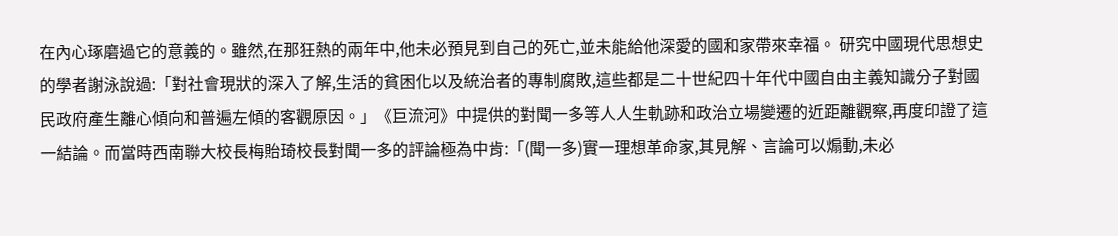在內心琢磨過它的意義的。雖然,在那狂熱的兩年中,他未必預見到自己的死亡,並未能給他深愛的國和家帶來幸福。 研究中國現代思想史的學者謝泳說過:「對社會現狀的深入了解,生活的貧困化以及統治者的專制腐敗,這些都是二十世紀四十年代中國自由主義知識分子對國民政府產生離心傾向和普遍左傾的客觀原因。」《巨流河》中提供的對聞一多等人人生軌跡和政治立場變遷的近距離觀察,再度印證了這一結論。而當時西南聯大校長梅貽琦校長對聞一多的評論極為中肯:「(聞一多)實一理想革命家,其見解、言論可以煽動,未必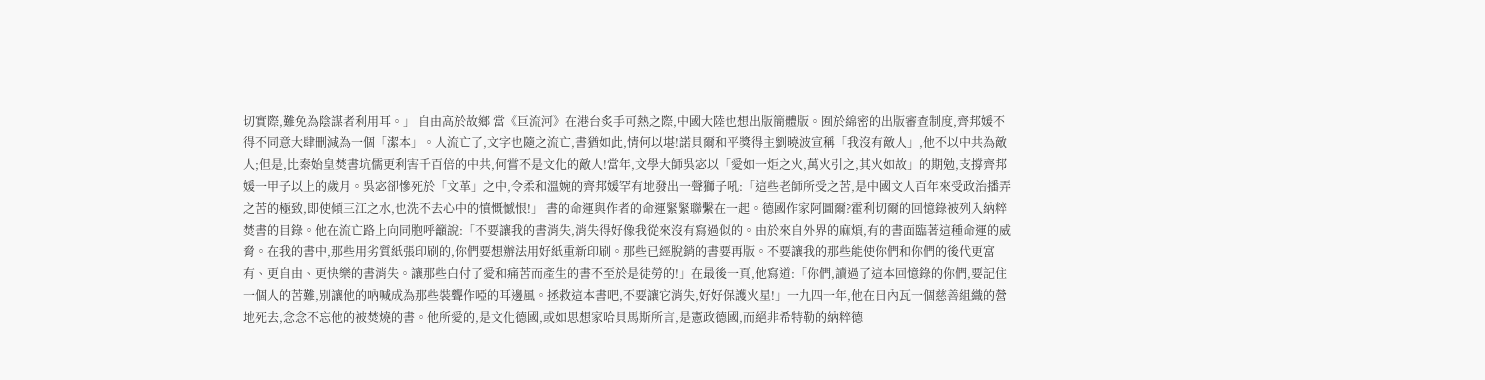切實際,難免為陰謀者利用耳。」 自由高於故鄉 當《巨流河》在港台炙手可熱之際,中國大陸也想出版簡體版。囿於綿密的出版審查制度,齊邦媛不得不同意大肆刪減為一個「潔本」。人流亡了,文字也隨之流亡,書猶如此,情何以堪!諾貝爾和平獎得主劉曉波宣稱「我沒有敵人」,他不以中共為敵人;但是,比秦始皇焚書坑儒更利害千百倍的中共,何嘗不是文化的敵人!當年,文學大師吳宓以「愛如一炬之火,萬火引之,其火如故」的期勉,支撐齊邦媛一甲子以上的歲月。吳宓卻慘死於「文革」之中,令柔和溫婉的齊邦媛罕有地發出一聲獅子吼:「這些老師所受之苦,是中國文人百年來受政治播弄之苦的極致,即使傾三江之水,也洗不去心中的憤慨憾恨!」 書的命運與作者的命運緊緊聯繫在一起。德國作家阿圖爾?霍利切爾的回憶錄被列入納粹焚書的目錄。他在流亡路上向同胞呼籲說:「不要讓我的書消失,消失得好像我從來沒有寫過似的。由於來自外界的麻煩,有的書面臨著這種命運的威脅。在我的書中,那些用劣質紙張印刷的,你們要想辦法用好紙重新印刷。那些已經脫銷的書要再版。不要讓我的那些能使你們和你們的後代更富有、更自由、更快樂的書消失。讓那些白付了愛和痛苦而產生的書不至於是徒勞的!」在最後一頁,他寫道:「你們,讀過了這本回憶錄的你們,要記住一個人的苦難,別讓他的吶喊成為那些裝聾作啞的耳邊風。拯救這本書吧,不要讓它消失,好好保護火星!」一九四一年,他在日內瓦一個慈善組織的營地死去,念念不忘他的被焚燒的書。他所愛的,是文化德國,或如思想家哈貝馬斯所言,是憲政德國,而絕非希特勒的納粹德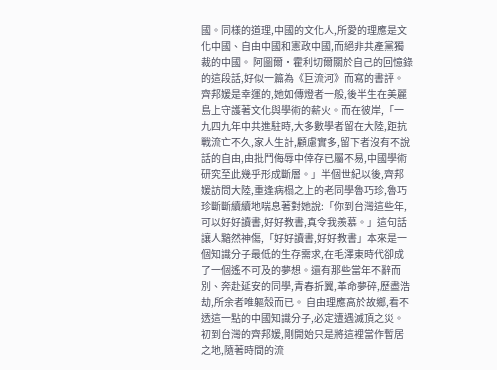國。同樣的道理,中國的文化人,所愛的理應是文化中國、自由中國和憲政中國,而絕非共產黨獨裁的中國。 阿圖爾•霍利切爾關於自己的回憶錄的這段話,好似一篇為《巨流河》而寫的書評。齊邦媛是幸運的,她如傳燈者一般,後半生在美麗島上守護著文化與學術的薪火。而在彼岸,「一九四九年中共進駐時,大多數學者留在大陸,距抗戰流亡不久,家人生計,顧慮實多,留下者沒有不說話的自由,由批鬥侮辱中倖存已屬不易,中國學術研究至此幾乎形成斷層。」半個世紀以後,齊邦媛訪問大陸,重逢病榻之上的老同學魯巧珍,魯巧珍斷斷續續地喘息著對她說:「你到台灣這些年,可以好好讀書,好好教書,真令我羨慕。」這句話讓人黯然神傷,「好好讀書,好好教書」本來是一個知識分子最低的生存需求,在毛澤東時代卻成了一個遙不可及的夢想。還有那些當年不辭而別、奔赴延安的同學,青春折翼,革命夢碎,歷盡浩劫,所余者唯軀殼而已。 自由理應高於故鄉,看不透這一點的中國知識分子,必定遭遇滅頂之災。初到台灣的齊邦媛,剛開始只是將這裡當作暫居之地,隨著時間的流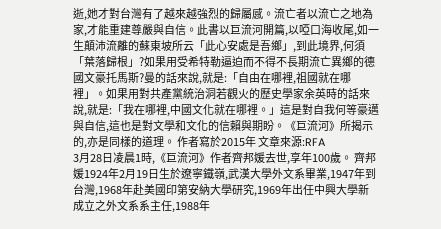逝,她才對台灣有了越來越強烈的歸屬感。流亡者以流亡之地為家,才能重建尊嚴與自信。此書以巨流河開篇,以啞口海收尾,如一生顛沛流離的蘇東坡所云「此心安處是吾鄉」,到此境界,何須「葉落歸根」?如果用受希特勒逼迫而不得不長期流亡異鄉的德國文豪托馬斯?曼的話來說,就是:「自由在哪裡,祖國就在哪裡」。如果用對共產黨統治洞若觀火的歷史學家余英時的話來說,就是:「我在哪裡,中國文化就在哪裡。」這是對自我何等豪邁與自信,這也是對文學和文化的信賴與期盼。《巨流河》所揭示的,亦是同樣的道理。 作者寫於2015年 文章來源:RFA
3月28日凌晨1時,《巨流河》作者齊邦媛去世,享年100歲。 齊邦媛1924年2月19日生於遼寧鐵嶺,武漢大學外文系畢業,1947年到台灣,1968年赴美國印第安納大學研究,1969年出任中興大學新成立之外文系系主任,1988年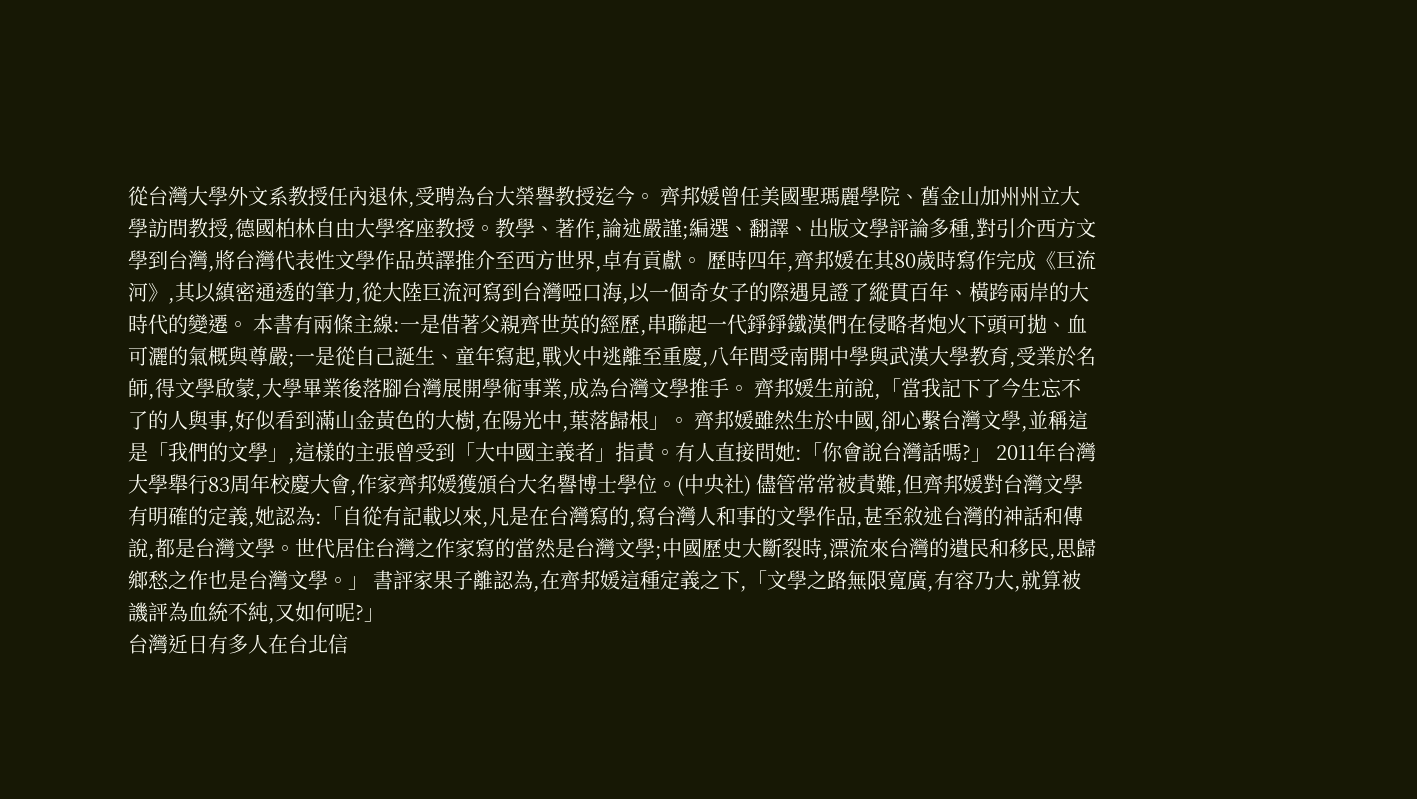從台灣大學外文系教授任內退休,受聘為台大榮譽教授迄今。 齊邦媛曾任美國聖瑪麗學院、舊金山加州州立大學訪問教授,德國柏林自由大學客座教授。教學、著作,論述嚴謹;編選、翻譯、出版文學評論多種,對引介西方文學到台灣,將台灣代表性文學作品英譯推介至西方世界,卓有貢獻。 歷時四年,齊邦媛在其80歲時寫作完成《巨流河》,其以縝密通透的筆力,從大陸巨流河寫到台灣啞口海,以一個奇女子的際遇見證了縱貫百年、橫跨兩岸的大時代的變遷。 本書有兩條主線:一是借著父親齊世英的經歷,串聯起一代錚錚鐵漢們在侵略者炮火下頭可拋、血可灑的氣概與尊嚴;一是從自己誕生、童年寫起,戰火中逃離至重慶,八年間受南開中學與武漢大學教育,受業於名師,得文學啟蒙,大學畢業後落腳台灣展開學術事業,成為台灣文學推手。 齊邦媛生前說,「當我記下了今生忘不了的人與事,好似看到滿山金黃色的大樹,在陽光中,葉落歸根」。 齊邦媛雖然生於中國,卻心繫台灣文學,並稱這是「我們的文學」,這樣的主張曾受到「大中國主義者」指責。有人直接問她:「你會說台灣話嗎?」 2011年台灣大學舉行83周年校慶大會,作家齊邦媛獲頒台大名譽博士學位。(中央社) 儘管常常被責難,但齊邦媛對台灣文學有明確的定義,她認為:「自從有記載以來,凡是在台灣寫的,寫台灣人和事的文學作品,甚至敘述台灣的神話和傳說,都是台灣文學。世代居住台灣之作家寫的當然是台灣文學;中國歷史大斷裂時,漂流來台灣的遺民和移民,思歸鄉愁之作也是台灣文學。」 書評家果子離認為,在齊邦媛這種定義之下,「文學之路無限寬廣,有容乃大,就算被譏評為血統不純,又如何呢?」
台灣近日有多人在台北信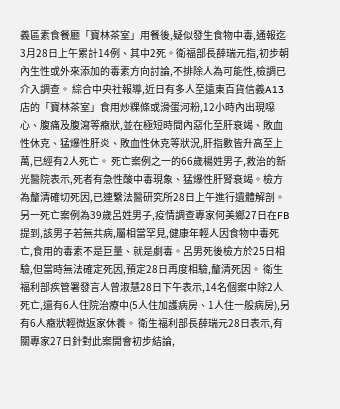義區素食餐廳「寶林茶室」用餐後,疑似發生食物中毒,通報迄3月28日上午累計14例、其中2死。衛福部長薛瑞元指,初步朝內生性或外來添加的毒素方向討論,不排除人為可能性,檢調已介入調查。 綜合中央社報導,近日有多人至遠東百貨信義A13店的「寶林茶室」食用炒粿條或滑蛋河粉,12小時內出現噁心、腹痛及腹瀉等癥狀,並在極短時間內惡化至肝衰竭、敗血性休克、猛爆性肝炎、敗血性休克等狀況,肝指數皆升高至上萬,已經有2人死亡。 死亡案例之一的66歲楊姓男子,救治的新光醫院表示,死者有急性酸中毒現象、猛爆性肝腎衰竭。檢方為釐清確切死因,已連繫法醫研究所28日上午進行遺體解剖。 另一死亡案例為39歲呂姓男子,疫情調查專家何美鄉27日在FB提到,該男子若無共病,屬相當罕見,健康年輕人因食物中毒死亡,食用的毒素不是巨量、就是劇毒。呂男死後檢方於25日相驗,但當時無法確定死因,預定28日再度相驗,釐清死因。 衛生福利部疾管署發言人曾淑慧28日下午表示,14名個案中除2人死亡,還有6人住院治療中(5人住加護病房、1人住一般病房),另有6人癥狀輕微返家休養。 衛生福利部長薛瑞元28日表示,有關專家27日針對此案開會初步結論,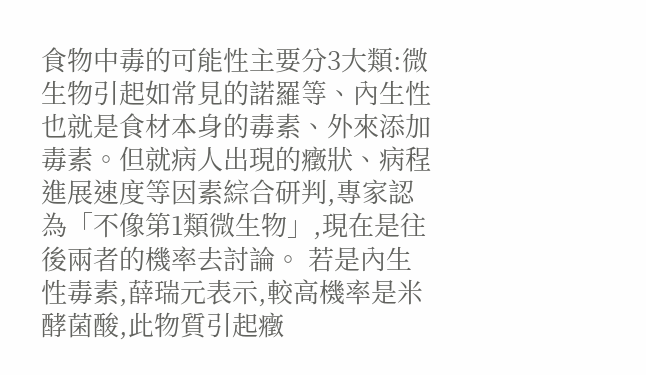食物中毒的可能性主要分3大類:微生物引起如常見的諾羅等、內生性也就是食材本身的毒素、外來添加毒素。但就病人出現的癥狀、病程進展速度等因素綜合研判,專家認為「不像第1類微生物」,現在是往後兩者的機率去討論。 若是內生性毒素,薛瑞元表示,較高機率是米酵菌酸,此物質引起癥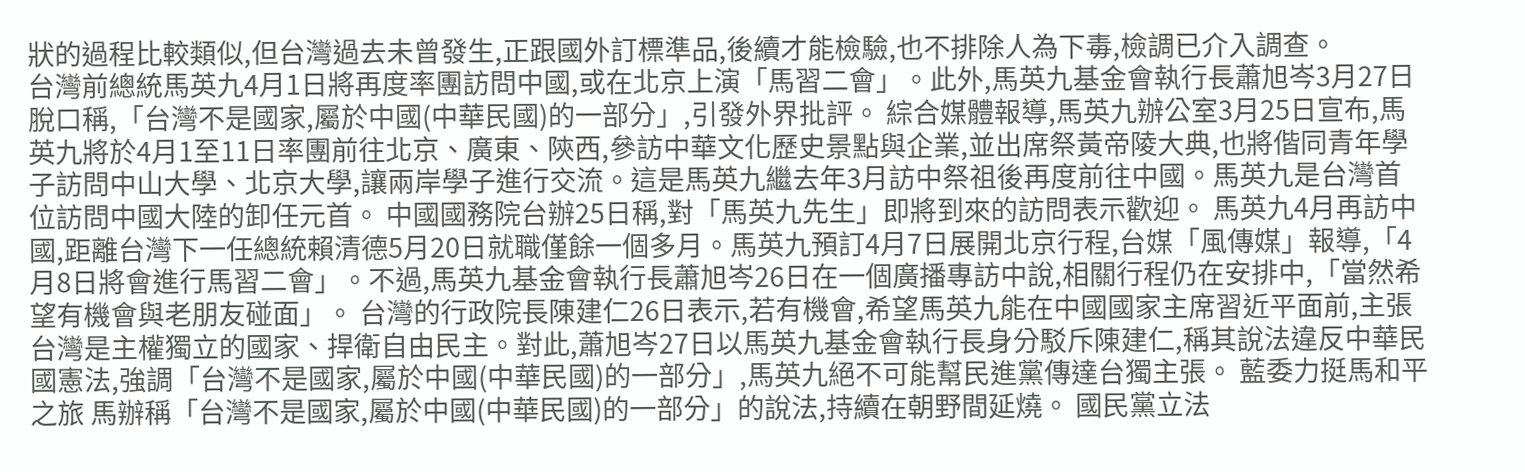狀的過程比較類似,但台灣過去未曾發生,正跟國外訂標準品,後續才能檢驗,也不排除人為下毒,檢調已介入調查。
台灣前總統馬英九4月1日將再度率團訪問中國,或在北京上演「馬習二會」。此外,馬英九基金會執行長蕭旭岑3月27日脫口稱,「台灣不是國家,屬於中國(中華民國)的一部分」,引發外界批評。 綜合媒體報導,馬英九辦公室3月25日宣布,馬英九將於4月1至11日率團前往北京、廣東、陝西,參訪中華文化歷史景點與企業,並出席祭黃帝陵大典,也將偕同青年學子訪問中山大學、北京大學,讓兩岸學子進行交流。這是馬英九繼去年3月訪中祭祖後再度前往中國。馬英九是台灣首位訪問中國大陸的卸任元首。 中國國務院台辦25日稱,對「馬英九先生」即將到來的訪問表示歡迎。 馬英九4月再訪中國,距離台灣下一任總統賴清德5月20日就職僅餘一個多月。馬英九預訂4月7日展開北京行程,台媒「風傳媒」報導,「4月8日將會進行馬習二會」。不過,馬英九基金會執行長蕭旭岑26日在一個廣播專訪中說,相關行程仍在安排中,「當然希望有機會與老朋友碰面」。 台灣的行政院長陳建仁26日表示,若有機會,希望馬英九能在中國國家主席習近平面前,主張台灣是主權獨立的國家、捍衛自由民主。對此,蕭旭岑27日以馬英九基金會執行長身分駁斥陳建仁,稱其說法違反中華民國憲法,強調「台灣不是國家,屬於中國(中華民國)的一部分」,馬英九絕不可能幫民進黨傳達台獨主張。 藍委力挺馬和平之旅 馬辦稱「台灣不是國家,屬於中國(中華民國)的一部分」的說法,持續在朝野間延燒。 國民黨立法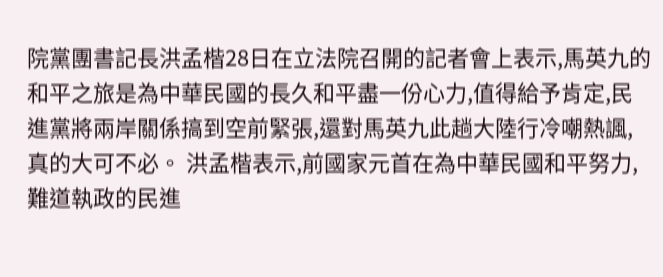院黨團書記長洪孟楷28日在立法院召開的記者會上表示,馬英九的和平之旅是為中華民國的長久和平盡一份心力,值得給予肯定,民進黨將兩岸關係搞到空前緊張,還對馬英九此趟大陸行冷嘲熱諷,真的大可不必。 洪孟楷表示,前國家元首在為中華民國和平努力,難道執政的民進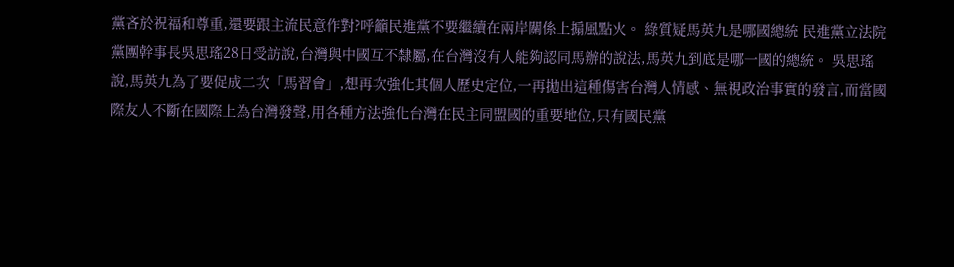黨吝於祝福和尊重,還要跟主流民意作對?呼籲民進黨不要繼續在兩岸關係上搧風點火。 綠質疑馬英九是哪國總統 民進黨立法院黨團幹事長吳思瑤28日受訪說,台灣與中國互不隸屬,在台灣沒有人能夠認同馬辦的說法,馬英九到底是哪一國的總統。 吳思瑤說,馬英九為了要促成二次「馬習會」,想再次強化其個人歷史定位,一再拋出這種傷害台灣人情感、無視政治事實的發言,而當國際友人不斷在國際上為台灣發聲,用各種方法強化台灣在民主同盟國的重要地位,只有國民黨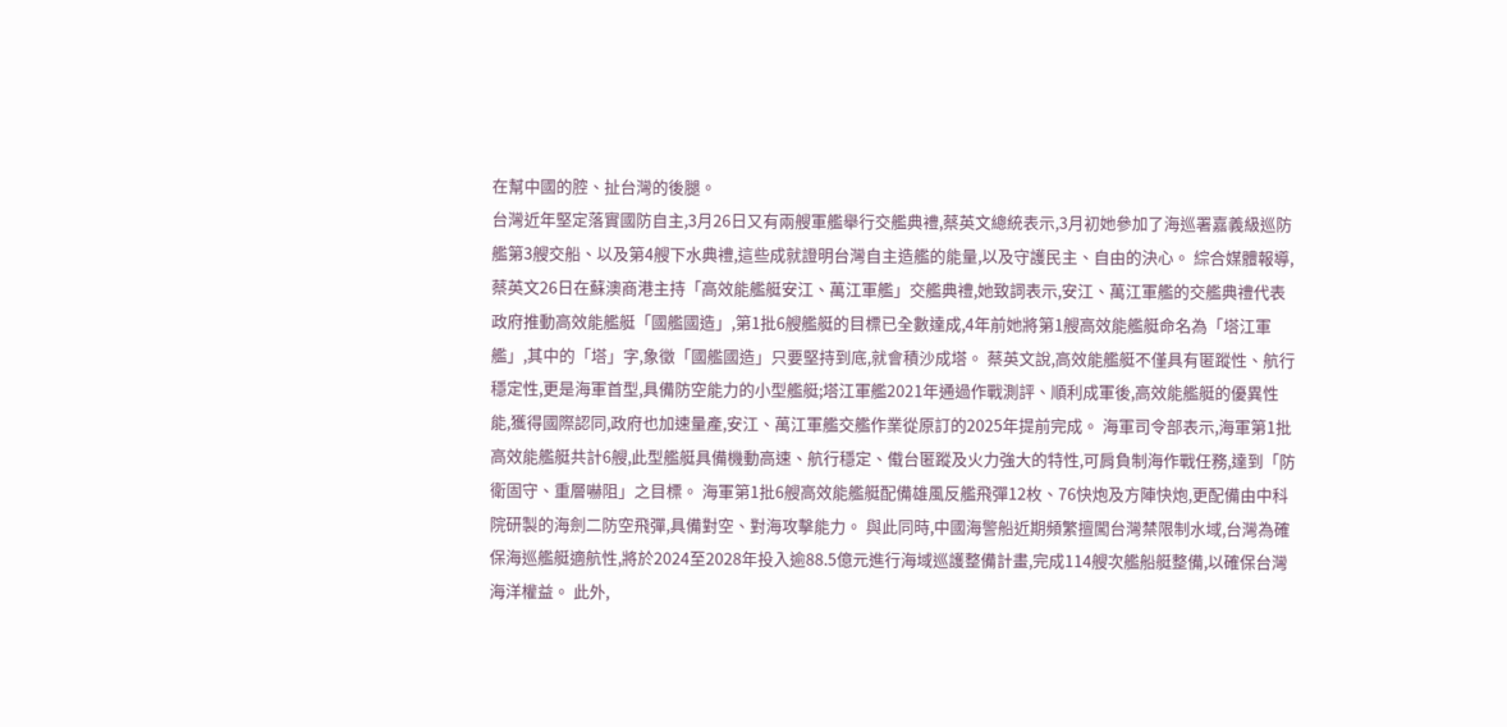在幫中國的腔、扯台灣的後腿。
台灣近年堅定落實國防自主,3月26日又有兩艘軍艦舉行交艦典禮,蔡英文總統表示,3月初她參加了海巡署嘉義級巡防艦第3艘交船、以及第4艘下水典禮,這些成就證明台灣自主造艦的能量,以及守護民主、自由的決心。 綜合媒體報導,蔡英文26日在蘇澳商港主持「高效能艦艇安江、萬江軍艦」交艦典禮,她致詞表示,安江、萬江軍艦的交艦典禮代表政府推動高效能艦艇「國艦國造」,第1批6艘艦艇的目標已全數達成,4年前她將第1艘高效能艦艇命名為「塔江軍艦」,其中的「塔」字,象徵「國艦國造」只要堅持到底,就會積沙成塔。 蔡英文說,高效能艦艇不僅具有匿蹤性、航行穩定性,更是海軍首型,具備防空能力的小型艦艇;塔江軍艦2021年通過作戰測評、順利成軍後,高效能艦艇的優異性能,獲得國際認同,政府也加速量產,安江、萬江軍艦交艦作業從原訂的2025年提前完成。 海軍司令部表示,海軍第1批高效能艦艇共計6艘,此型艦艇具備機動高速、航行穩定、傤台匿蹤及火力強大的特性,可肩負制海作戰任務,達到「防衛固守、重層嚇阻」之目標。 海軍第1批6艘高效能艦艇配備雄風反艦飛彈12枚、76快炮及方陣快炮,更配備由中科院研製的海劍二防空飛彈,具備對空、對海攻擊能力。 與此同時,中國海警船近期頻繁擅闖台灣禁限制水域,台灣為確保海巡艦艇適航性,將於2024至2028年投入逾88.5億元進行海域巡護整備計畫,完成114艘次艦船艇整備,以確保台灣海洋權益。 此外,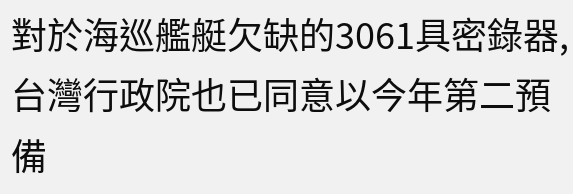對於海巡艦艇欠缺的3061具密錄器,台灣行政院也已同意以今年第二預備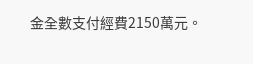金全數支付經費2150萬元。